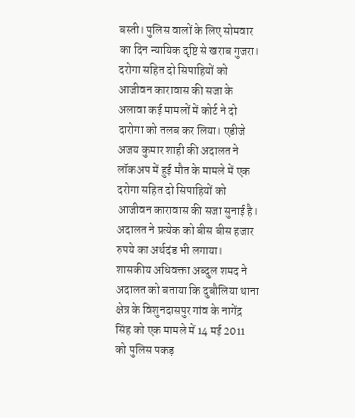बस्ती। पुलिस वालों के लिए सोमवार का दिन न्यायिक दृष्टि से खराब गुजरा। दरोगा सहित दो सिपाहियों को आजीवन कारावास की सजा के अलावा कई मामलों में कोर्ट ने दो दारोगा को तलब कर लिया। एडीजे अजय कुमार शाही की अदालत ने लॉकअप में हुई मौत के मामले में एक दरोगा सहित दो सिपाहियों को आजीवन कारावास की सजा सुनाई है। अदालत ने प्रत्येक को बीस बीस हजार रुपये का अर्थदंड भी लगाया।
शासकीय अधिवक्ता अब्दुल शमद ने अदालत को बताया कि दुबौलिया थाना क्षेत्र के विशुनदासपुर गांव के नागेंद्र सिंह को एक मामले में 14 मई 2011 को पुलिस पकड़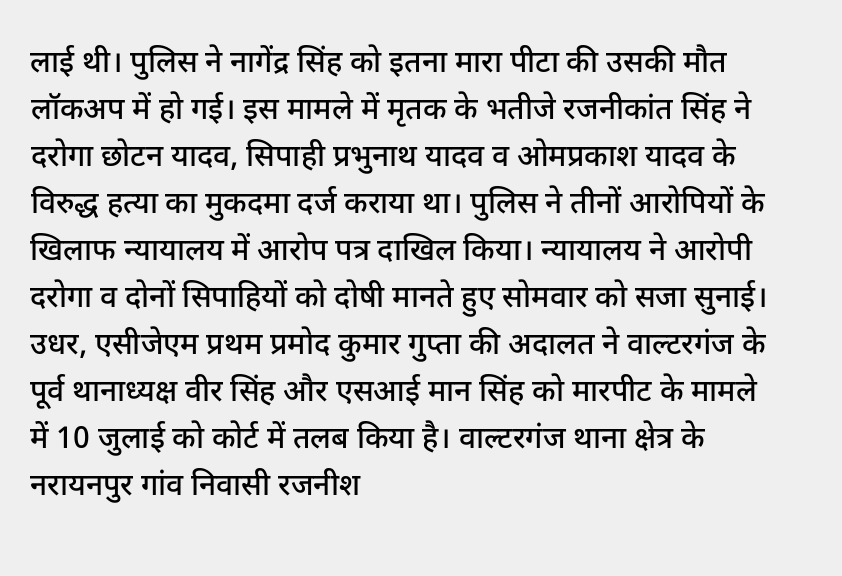लाई थी। पुलिस ने नागेंद्र सिंह को इतना मारा पीटा की उसकी मौत लॉकअप में हो गई। इस मामले में मृतक के भतीजे रजनीकांत सिंह ने दरोगा छोटन यादव, सिपाही प्रभुनाथ यादव व ओमप्रकाश यादव के विरुद्ध हत्या का मुकदमा दर्ज कराया था। पुलिस ने तीनों आरोपियों के खिलाफ न्यायालय में आरोप पत्र दाखिल किया। न्यायालय ने आरोपी दरोगा व दोनों सिपाहियों को दोषी मानते हुए सोमवार को सजा सुनाई।
उधर, एसीजेएम प्रथम प्रमोद कुमार गुप्ता की अदालत ने वाल्टरगंज के पूर्व थानाध्यक्ष वीर सिंह और एसआई मान सिंह को मारपीट के मामले में 10 जुलाई को कोर्ट में तलब किया है। वाल्टरगंज थाना क्षेत्र के नरायनपुर गांव निवासी रजनीश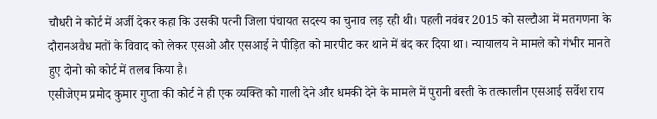चौधरी ने कोर्ट में अर्जी देकर कहा कि उसकी पत्नी जिला पंचायत सदस्य का चुनाव लड़ रही थी। पहली नवंबर 2015 को सल्टौआ में मतगणना के दौरानअवैध मतों के विवाद को लेकर एसओ और एसआई ने पीड़ित को मारपीट कर थाने में बंद कर दिया था। न्यायालय ने मामले को गंभीर मानते हुए दोनो को कोर्ट में तलब किया है।
एसीजेएम प्रमोद कुमार गुप्ता की कोर्ट ने ही एक व्यक्ति को गाली देने और धमकी देने के मामले में पुरानी बस्ती के तत्कालीन एसआई सर्वेश राय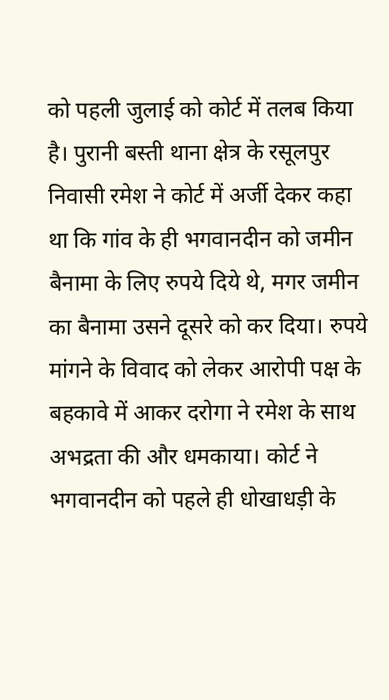को पहली जुलाई को कोर्ट में तलब किया है। पुरानी बस्ती थाना क्षेत्र के रसूलपुर निवासी रमेश ने कोर्ट में अर्जी देकर कहा था कि गांव के ही भगवानदीन को जमीन बैनामा के लिए रुपये दिये थे, मगर जमीन का बैनामा उसने दूसरे को कर दिया। रुपये मांगने के विवाद को लेकर आरोपी पक्ष के बहकावे में आकर दरोगा ने रमेश के साथ अभद्रता की और धमकाया। कोर्ट ने भगवानदीन को पहले ही धोखाधड़ी के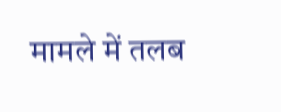मामले में तलब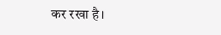कर रखा है।